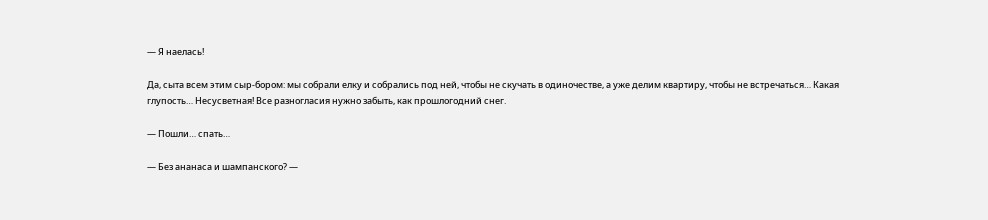— Я наелась!

Да, сыта всем этим сыр-бором: мы собрали елку и собрались под ней, чтобы не скучать в одиночестве, а уже делим квартиру, чтобы не встречаться… Какая глупость… Несусветная! Все разногласия нужно забыть, как прошлогодний снег.

— Пошли… спать…

— Без ананаса и шампанского? —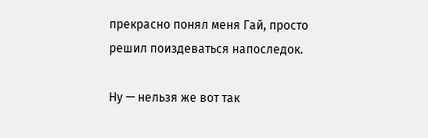прекрасно понял меня Гай, просто решил поиздеваться напоследок.

Ну — нельзя же вот так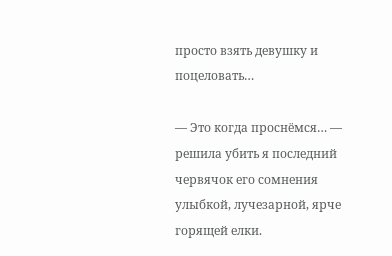просто взять девушку и поцеловать…

— Это когда проснёмся… — решила убить я последний червячок его сомнения улыбкой, лучезарной, ярче горящей елки.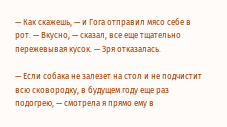— Как скажешь, — и Гога отправил мясо себе в рот. — Вкусно, — сказал, все еще тщательно пережевывая кусок. — Зря отказалась.

— Если собака не залезет на стол и не подчистит всю сковородку, в будущем году еще раз подогрею, — смотрела я прямо ему в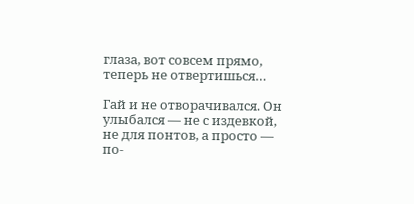глаза, вот совсем прямо, теперь не отвертишься…

Гай и не отворачивался. Он улыбался — не с издевкой, не для понтов, а просто — по-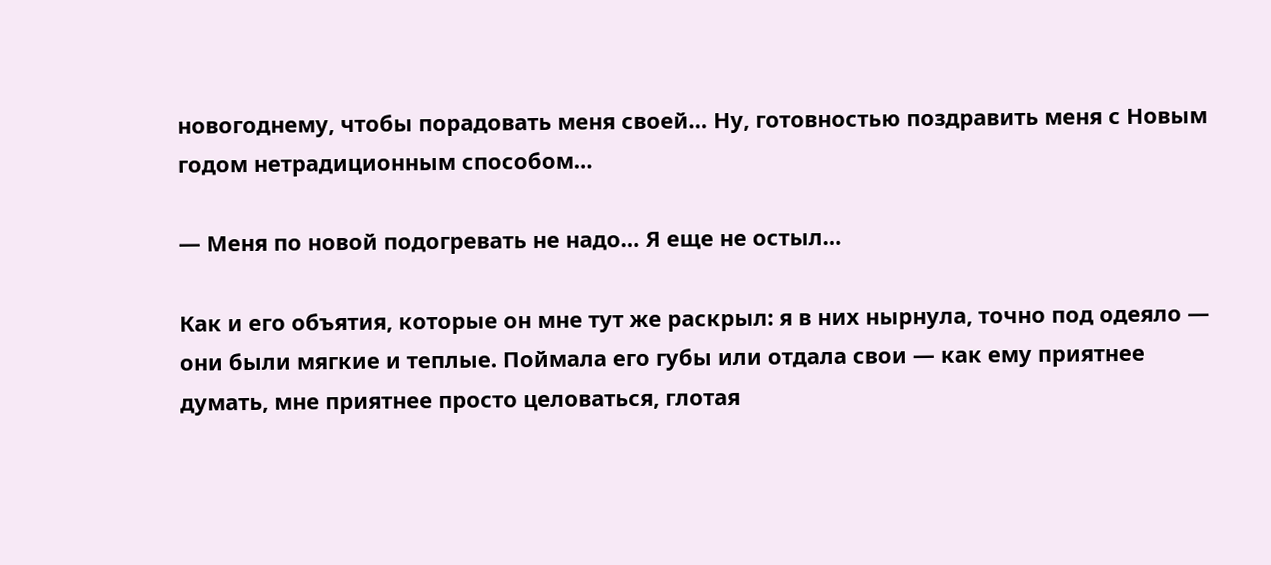новогоднему, чтобы порадовать меня своей… Ну, готовностью поздравить меня с Новым годом нетрадиционным способом…

— Меня по новой подогревать не надо… Я еще не остыл…

Как и его объятия, которые он мне тут же раскрыл: я в них нырнула, точно под одеяло — они были мягкие и теплые. Поймала его губы или отдала свои — как ему приятнее думать, мне приятнее просто целоваться, глотая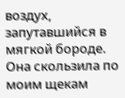воздух, запутавшийся в мягкой бороде. Она скользила по моим щекам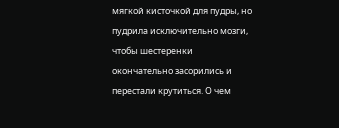мягкой кисточкой для пудры, но пудрила исключительно мозги, чтобы шестеренки окончательно засорились и перестали крутиться. О чем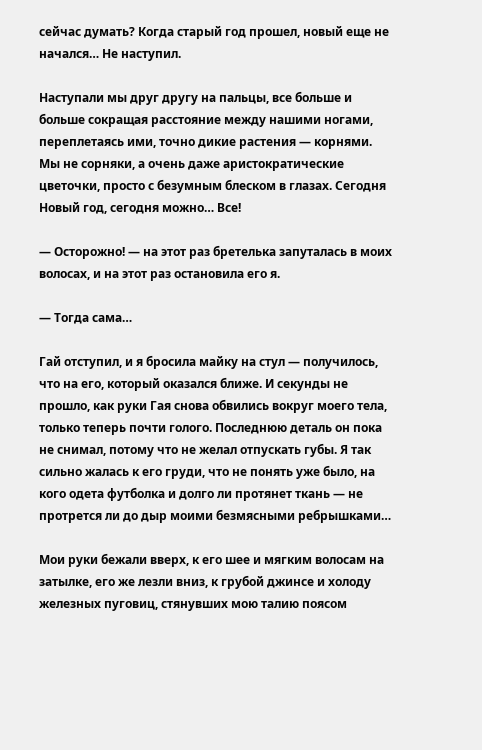сейчас думать? Когда старый год прошел, новый еще не начался… Не наступил.

Наступали мы друг другу на пальцы, все больше и больше сокращая расстояние между нашими ногами, переплетаясь ими, точно дикие растения — корнями. Мы не сорняки, а очень даже аристократические цветочки, просто с безумным блеском в глазах. Сегодня Новый год, сегодня можно… Все!

— Осторожно! — на этот раз бретелька запуталась в моих волосах, и на этот раз остановила его я.

— Тогда сама…

Гай отступил, и я бросила майку на стул — получилось, что на его, который оказался ближе. И секунды не прошло, как руки Гая снова обвились вокруг моего тела, только теперь почти голого. Последнюю деталь он пока не снимал, потому что не желал отпускать губы. Я так сильно жалась к его груди, что не понять уже было, на кого одета футболка и долго ли протянет ткань — не протрется ли до дыр моими безмясными ребрышками…

Мои руки бежали вверх, к его шее и мягким волосам на затылке, его же лезли вниз, к грубой джинсе и холоду железных пуговиц, стянувших мою талию поясом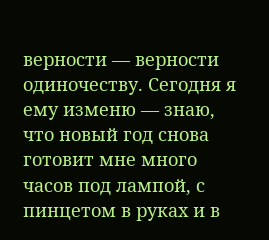верности — верности одиночеству. Сегодня я ему изменю — знаю, что новый год снова готовит мне много часов под лампой, с пинцетом в руках и в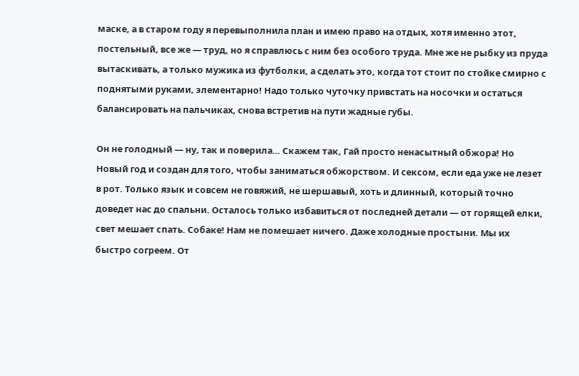маске, а в старом году я перевыполнила план и имею право на отдых, хотя именно этот, постельный, все же — труд, но я справлюсь с ним без особого труда. Мне же не рыбку из пруда вытаскивать, а только мужика из футболки, а сделать это, когда тот стоит по стойке смирно с поднятыми руками, элементарно! Надо только чуточку привстать на носочки и остаться балансировать на пальчиках, снова встретив на пути жадные губы.

Он не голодный — ну, так и поверила… Скажем так, Гай просто ненасытный обжора! Но Новый год и создан для того, чтобы заниматься обжорством. И сексом, если еда уже не лезет в рот. Только язык и совсем не говяжий, не шершавый, хоть и длинный, который точно доведет нас до спальни. Осталось только избавиться от последней детали — от горящей елки, свет мешает спать. Собаке! Нам не помешает ничего. Даже холодные простыни. Мы их быстро согреем. От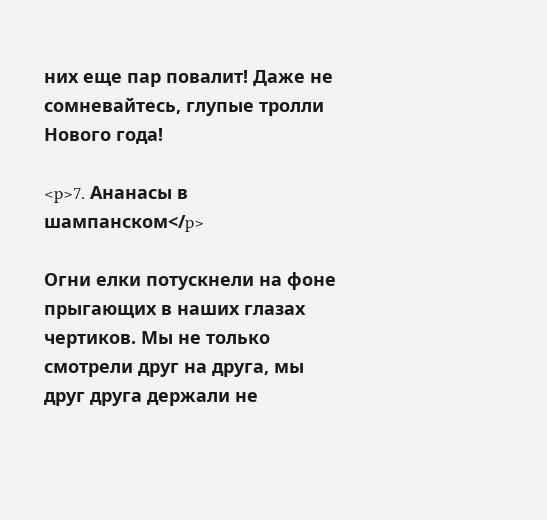них еще пар повалит! Даже не сомневайтесь, глупые тролли Нового года!

<p>7. Ананасы в шампанском</p>

Огни елки потускнели на фоне прыгающих в наших глазах чертиков. Мы не только смотрели друг на друга, мы друг друга держали не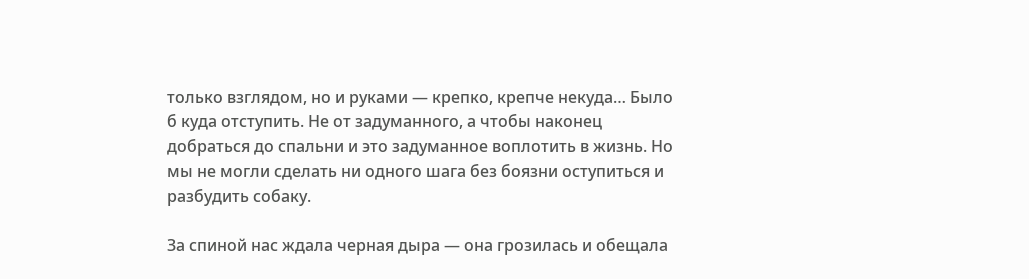только взглядом, но и руками — крепко, крепче некуда… Было б куда отступить. Не от задуманного, а чтобы наконец добраться до спальни и это задуманное воплотить в жизнь. Но мы не могли сделать ни одного шага без боязни оступиться и разбудить собаку.

За спиной нас ждала черная дыра — она грозилась и обещала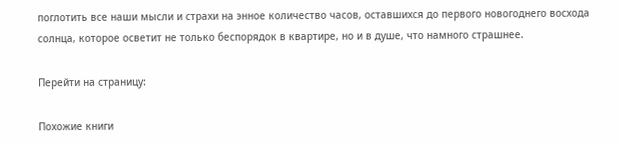поглотить все наши мысли и страхи на энное количество часов, оставшихся до первого новогоднего восхода солнца, которое осветит не только беспорядок в квартире, но и в душе, что намного страшнее.

Перейти на страницу:

Похожие книги